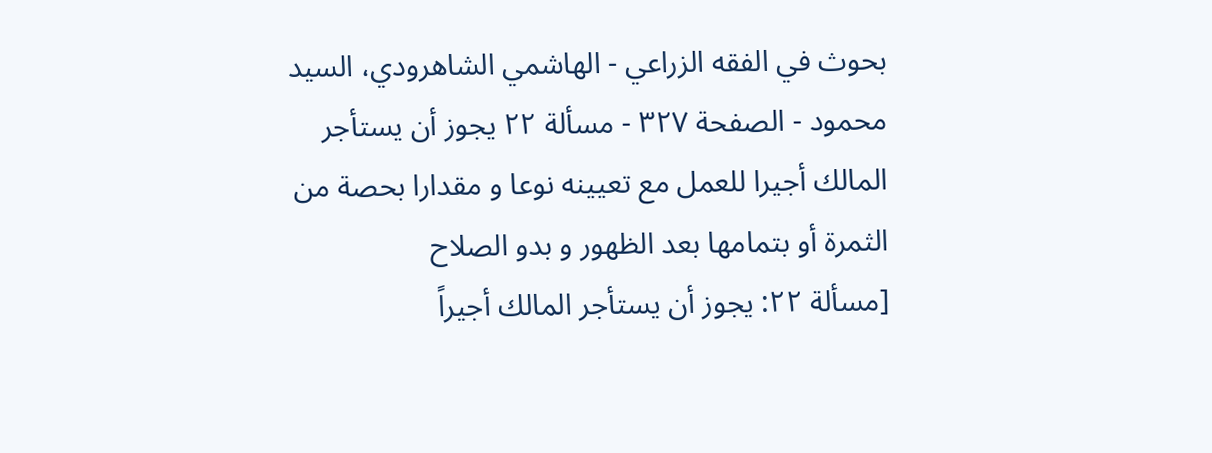بحوث في الفقه الزراعي - الهاشمي الشاهرودي، السيد محمود - الصفحة ٣٢٧ - مسألة ٢٢ يجوز أن يستأجر المالك أجيرا للعمل مع تعيينه نوعا و مقدارا بحصة من الثمرة أو بتمامها بعد الظهور و بدو الصلاح
[مسألة ٢٢: يجوز أن يستأجر المالك أجيراً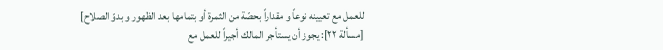للعمل مع تعيينه نوعاً و مقداراً بحصّة من الثمرة أو بتمامها بعد الظهور و بدوّ الصلاح]
[مسألة ٢٢]: يجوز أن يستأجر المالك أجيراً للعمل مع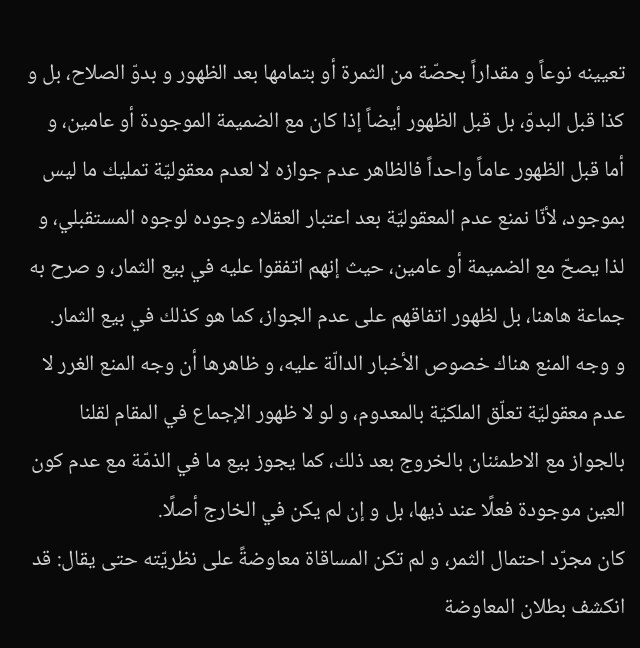تعيينه نوعاً و مقداراً بحصّة من الثمرة أو بتمامها بعد الظهور و بدوّ الصلاح، بل و كذا قبل البدوّ، بل قبل الظهور أيضاً إذا كان مع الضميمة الموجودة أو عامين، و أما قبل الظهور عاماً واحداً فالظاهر عدم جوازه لا لعدم معقوليّة تمليك ما ليس بموجود، لأنّا نمنع عدم المعقوليّة بعد اعتبار العقلاء وجوده لوجوه المستقبلي، و لذا يصحّ مع الضميمة أو عامين، حيث إنهم اتفقوا عليه في بيع الثمار، و صرح به جماعة هاهنا، بل لظهور اتفاقهم على عدم الجواز، كما هو كذلك في بيع الثمار.
و وجه المنع هناك خصوص الأخبار الدالّة عليه، و ظاهرها أن وجه المنع الغرر لا عدم معقوليّة تعلّق الملكيّة بالمعدوم، و لو لا ظهور الإجماع في المقام لقلنا بالجواز مع الاطمئنان بالخروج بعد ذلك، كما يجوز بيع ما في الذمّة مع عدم كون العين موجودة فعلًا عند ذيها، بل و إن لم يكن في الخارج أصلًا.
كان مجرّد احتمال الثمر، و لم تكن المساقاة معاوضةً على نظريّته حتى يقال: قد انكشف بطلان المعاوضة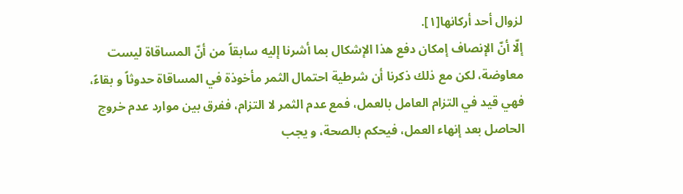لزوال أحد أركانها[١].
إلّا أنّ الإنصاف إمكان دفع هذا الإشكال بما أشرنا إليه سابقاً من أنّ المساقاة ليست معاوضة، لكن مع ذلك ذكرنا أن شرطية احتمال الثمر مأخوذة في المساقاة حدوثاً و بقاءً، فهي قيد في التزام العامل بالعمل، فمع عدم الثمر لا التزام، ففرق بين موارد عدم خروج الحاصل بعد إنهاء العمل، فيحكم بالصحة، و يجب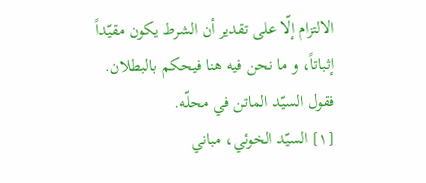الالتزام إلّا على تقدير أن الشرط يكون مقيّداً إثباتاً، و ما نحن فيه هنا فيحكم بالبطلان. فقول السيّد الماتن في محلّه.
[١] السيّد الخوئي، مباني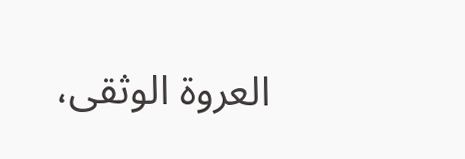العروة الوثقى،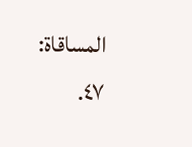المساقاة: ٤٧.